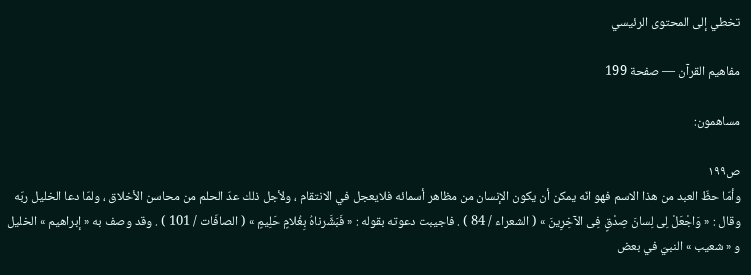تخطي إلى المحتوى الرئيسي

مفاهيم القرآن — صفحة 199

مساهمون:

ص١٩٩
وأمّا حظّ العبد من هذا الاسم فهو انّه يمكن أن يكون الإنسان من مظاهر أسمائه فلايعجل في الانتقام ، ولأجل ذلك عدّ الحلم من محاسن الأخلاق ، ولمّا دعا الخليل ربّه وقال : « وَاجْعَلْ لِى لِسانَ صِدْقٍ فِى الآخِرِينَ » ( الشعراء / 84 ) . فاجيبت دعوته بقوله : « فَبَشَّرناهُ بِغُلامٍ حَلِيمٍ » ( الصافّات / 101 ) . وقد وصف به « إبراهيم » الخليل و « شعيب » النبيّ في بعض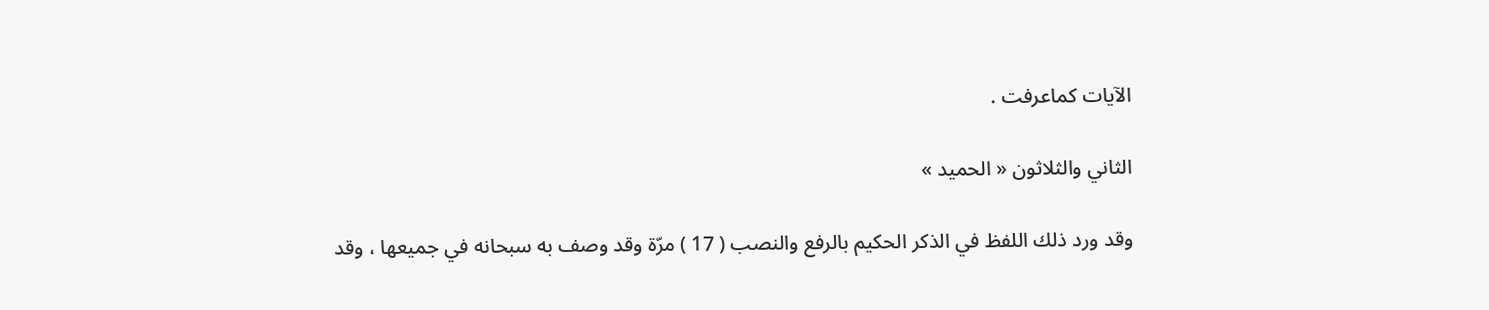الآيات كماعرفت .

الثاني والثلاثون « الحميد »

وقد ورد ذلك اللفظ في الذكر الحكيم بالرفع والنصب ( 17 ) مرّة وقد وصف به سبحانه في جميعها ، وقد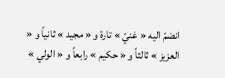انضمّ اليه « غنيّ » تارة و « مجيد » ثانياً و « العزيز » ثالثاً و « حكيم » رابعاً و « الولي »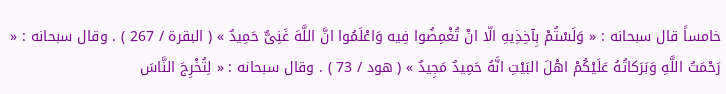خامساً قال سبحانه : « وَلَسْتُمْ بِآخِذِيهِ الّا انْ تُغْمِضُوا فِيه وَاعْلَمُوا انَّ اللَّهَ غَنِىٌّ حَمِيدٌ » ( البقرة / 267 ) . وقال سبحانه : « رَحْمَتُ اللَّهِ وَبَرَكاتُهُ عَلَيْكُمْ اهْلَ البَيْتِ انَّهُ حَمِيدٌ مَجِيدٌ » ( هود / 73 ) . وقال سبحانه : « لِتُخْرِجَ النَّاسَ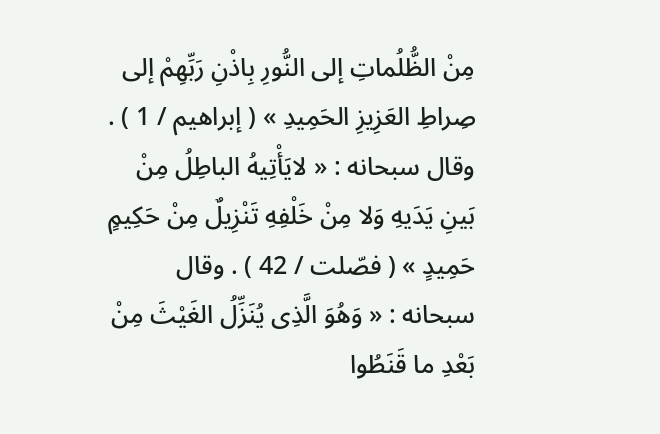مِنْ الظُّلُماتِ إلى النُّورِ بِاذْنِ رَبِّهِمْ إلى صِراطِ العَزِيزِ الحَمِيدِ » ( إبراهيم / 1 ) . وقال سبحانه : « لايَأْتِيهُ الباطِلُ مِنْ بَينِ يَدَيهِ وَلا مِنْ خَلْفِهِ تَنْزِيلٌ مِنْ حَكِيمٍ حَمِيدٍ » ( فصّلت / 42 ) . وقال سبحانه : « وَهُوَ الَّذِى يُنَزِّلُ الغَيْثَ مِنْ بَعْدِ ما قَنَطُوا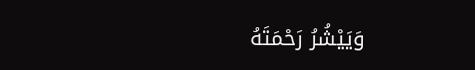وَيَيْشُرُ رَحْمَتَهُ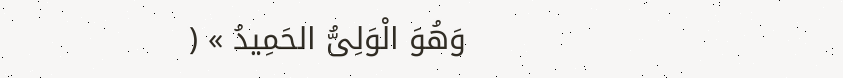وَهُوَ الْوَلِىُّ الحَمِيدُ » (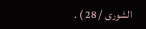الشورى / 28 ) .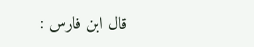قال ابن فارس :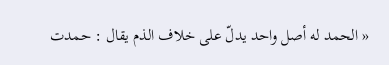« الحمد له أصل واحد يدلّ على خلاف الذم يقال : حمدت